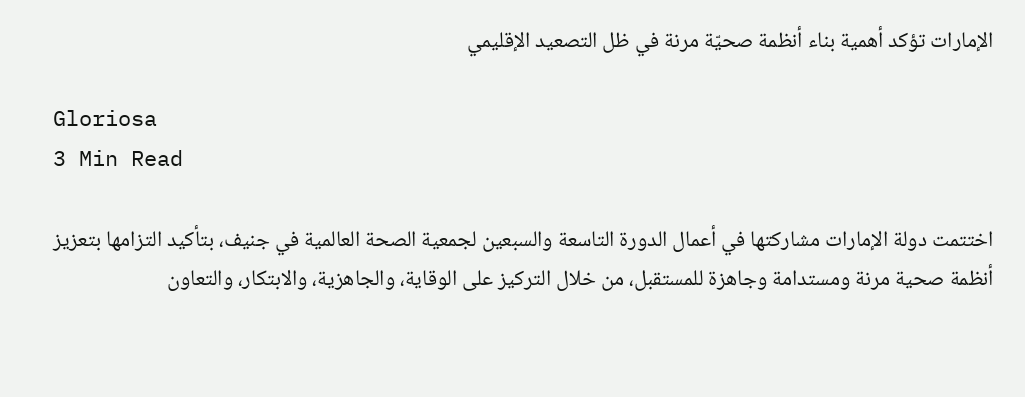الإمارات تؤكد أهمية بناء أنظمة صحيّة مرنة في ظل التصعيد الإقليمي

Gloriosa
3 Min Read

اختتمت دولة الإمارات مشاركتها في أعمال الدورة التاسعة والسبعين لجمعية الصحة العالمية في جنيف، بتأكيد التزامها بتعزيز أنظمة صحية مرنة ومستدامة وجاهزة للمستقبل، من خلال التركيز على الوقاية، والجاهزية، والابتكار، والتعاون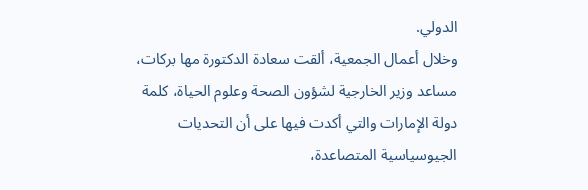الدولي.
وخلال أعمال الجمعية، ألقت سعادة الدكتورة مها بركات، مساعد وزير الخارجية لشؤون الصحة وعلوم الحياة، كلمة دولة الإمارات والتي أكدت فيها على أن التحديات الجيوسياسية المتصاعدة،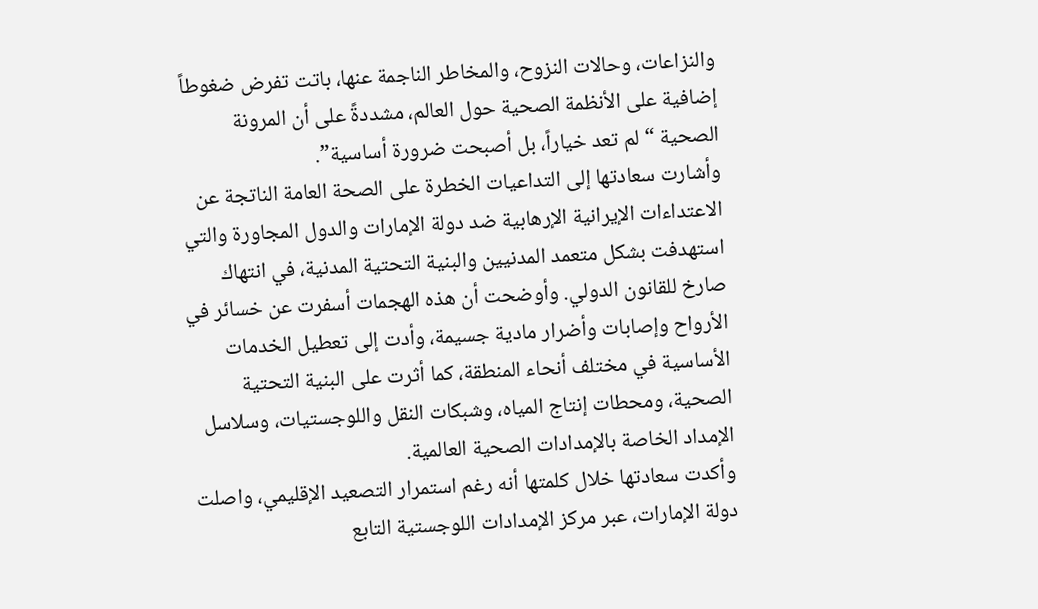والنزاعات، وحالات النزوح، والمخاطر الناجمة عنها، باتت تفرض ضغوطاً إضافية على الأنظمة الصحية حول العالم، مشددةً على أن المرونة الصحية “لم تعد خياراً، بل أصبحت ضرورة أساسية”.
وأشارت سعادتها إلى التداعيات الخطرة على الصحة العامة الناتجة عن الاعتداءات الإيرانية الإرهابية ضد دولة الإمارات والدول المجاورة والتي استهدفت بشكل متعمد المدنيين والبنية التحتية المدنية، في انتهاك صارخ للقانون الدولي. وأوضحت أن هذه الهجمات أسفرت عن خسائر في الأرواح وإصابات وأضرار مادية جسيمة، وأدت إلى تعطيل الخدمات الأساسية في مختلف أنحاء المنطقة، كما أثرت على البنية التحتية الصحية، ومحطات إنتاج المياه، وشبكات النقل واللوجستيات، وسلاسل الإمداد الخاصة بالإمدادات الصحية العالمية.
وأكدت سعادتها خلال كلمتها أنه رغم استمرار التصعيد الإقليمي، واصلت دولة الإمارات، عبر مركز الإمدادات اللوجستية التابع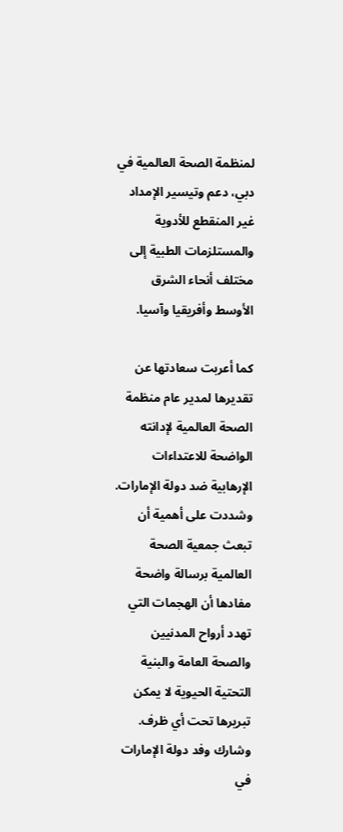لمنظمة الصحة العالمية في دبي، دعم وتيسير الإمداد غير المنقطع للأدوية والمستلزمات الطبية إلى مختلف أنحاء الشرق الأوسط وأفريقيا وآسيا.

كما أعربت سعادتها عن تقديرها لمدير عام منظمة الصحة العالمية لإدانته الواضحة للاعتداءات الإرهابية ضد دولة الإمارات. وشددت على أهمية أن تبعث جمعية الصحة العالمية برسالة واضحة مفادها أن الهجمات التي تهدد أرواح المدنيين والصحة العامة والبنية التحتية الحيوية لا يمكن تبريرها تحت أي ظرف.
وشارك وفد دولة الإمارات في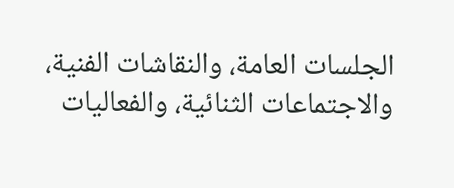الجلسات العامة، والنقاشات الفنية، والاجتماعات الثنائية، والفعاليات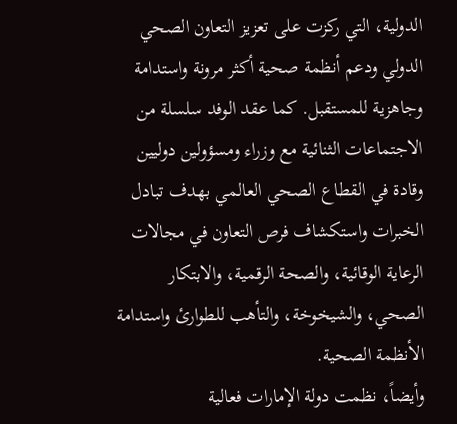الدولية، التي ركزت على تعزيز التعاون الصحي الدولي ودعم أنظمة صحية أكثر مرونة واستدامة وجاهزية للمستقبل. كما عقد الوفد سلسلة من الاجتماعات الثنائية مع وزراء ومسؤولين دوليين وقادة في القطاع الصحي العالمي بهدف تبادل الخبرات واستكشاف فرص التعاون في مجالات الرعاية الوقائية، والصحة الرقمية، والابتكار الصحي، والشيخوخة، والتأهب للطوارئ واستدامة الأنظمة الصحية.
وأيضاً، نظمت دولة الإمارات فعالية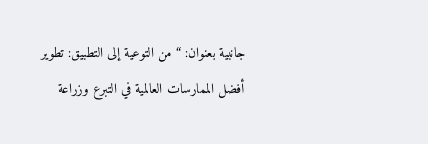جانبية بعنوان: “من التوعية إلى التطبيق: تطوير أفضل الممارسات العالمية في التبرع وزراعة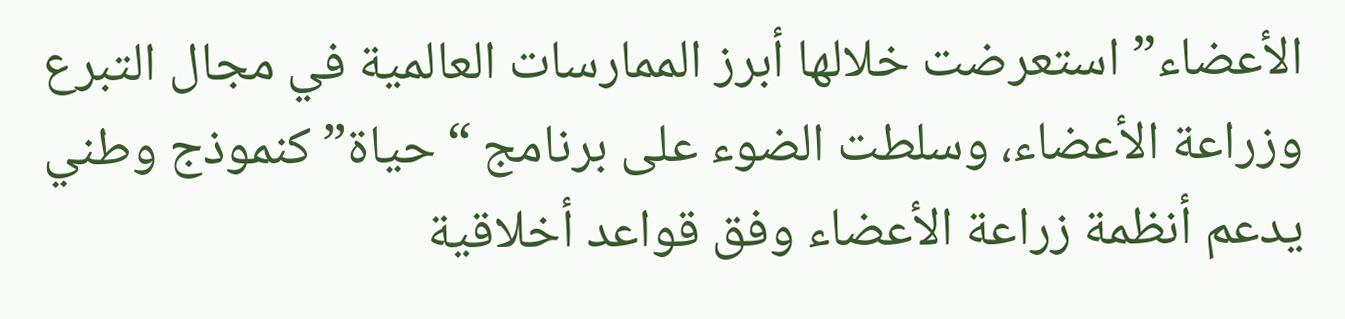الأعضاء” استعرضت خلالها أبرز الممارسات العالمية في مجال التبرع وزراعة الأعضاء، وسلطت الضوء على برنامج “حياة” كنموذج وطني يدعم أنظمة زراعة الأعضاء وفق قواعد أخلاقية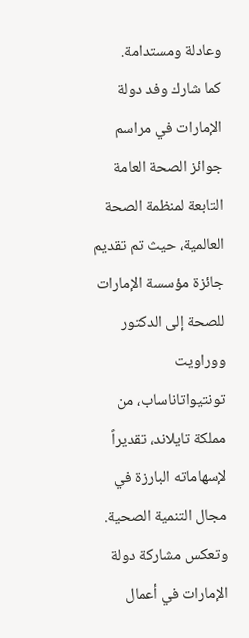وعادلة ومستدامة.
كما شارك وفد دولة الإمارات في مراسم جوائز الصحة العامة التابعة لمنظمة الصحة العالمية، حيث تم تقديم جائزة مؤسسة الإمارات للصحة إلى الدكتور ووراويت تونتيواتاناساب، من مملكة تايلاند، تقديراً لإسهاماته البارزة في مجال التنمية الصحية.
وتعكس مشاركة دولة الإمارات في أعمال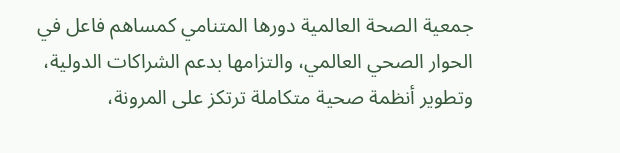جمعية الصحة العالمية دورها المتنامي كمساهم فاعل في الحوار الصحي العالمي، والتزامها بدعم الشراكات الدولية، وتطوير أنظمة صحية متكاملة ترتكز على المرونة،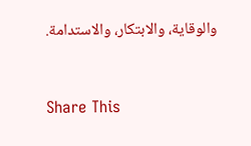والوقاية، والابتكار، والاستدامة.



Share This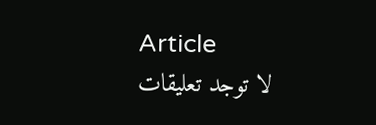Article
لا توجد تعليقات